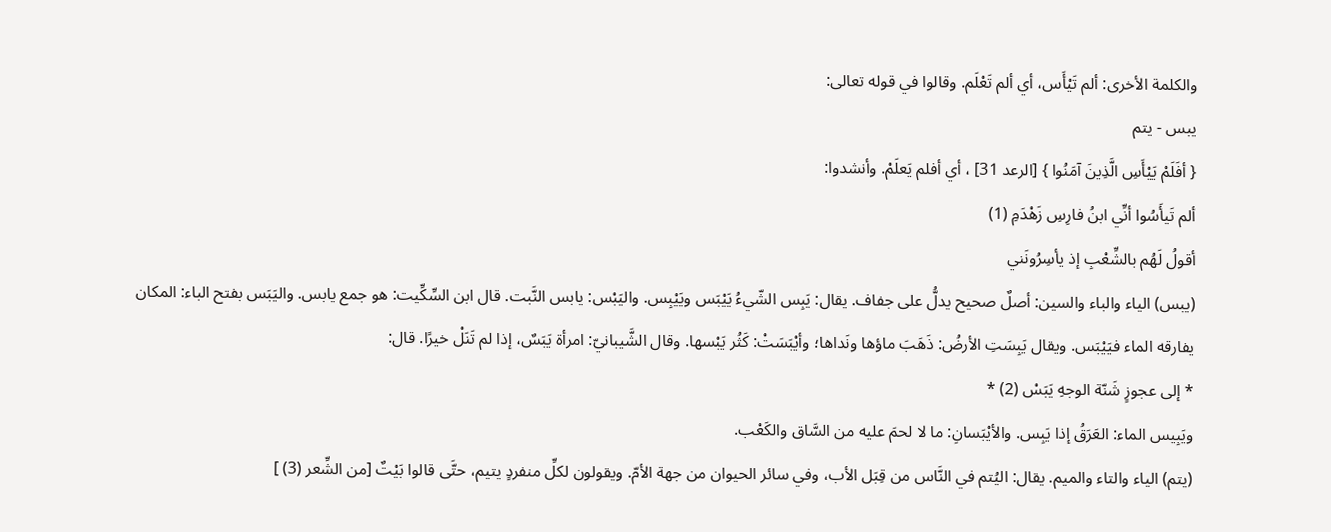والكلمة الأخرى: ألم تَيْأَس، أي ألم تَعْلَم. وقالوا في قوله تعالى:
يبس - يتم
{ أفَلَمْ يَيْأَسِ الَّذِينَ آمَنُوا } [الرعد 31] ، أي أفلم يَعلَمْ. وأنشدوا:
ألم تَيأَسُوا أنِّي ابنُ فارِسِ زَهْدَمِ (1)
أقولُ لَهُم بالشِّعْبِ إذ يأسِرُونَني
(يبس) الياء والباء والسين: أصلٌ صحيح يدلُّ على جفاف. يقال: يَبِس الشّيءُ يَيْبَس ويَيْبِس. واليَبْس: يابس النَّبت. قال ابن السِّكِّيت: هو جمع يابس. واليَبَس بفتح الباء: المكان يفارقه الماء فيَيْبَس. ويقال يَبِسَتِ الأرضُ: ذَهَبَ ماؤها ونَداها؛ وأيْبَسَتْ: كَثُر يَبْسها. وقال الشَّيبانيّ: امرأة يَبَسٌ، إذا لم تَنَلْ خيرًا. قال:
* إلى عجوزٍ شَنّة الوجهِ يَبَسْ (2) *
ويَبِيس الماء: العَرَقُ إذا يَبِس. والأيْبَسانِ: ما لا لحمَ عليه من السَّاق والكَعْب.
(يتم) الياء والتاء والميم. يقال: اليُتم في النَّاس من قِبَل الأب، وفي سائر الحيوان من جهة الأمّ. ويقولون لكلِّ منفردٍ يتيم، حتَّى قالوا بَيْتٌ [من الشِّعر (3) ]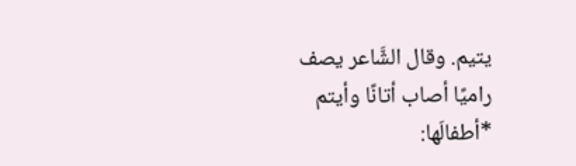يتيم. وقال الشَّاعر يصف راميًا أصاب أتانًا وأيتم *أطفالَها: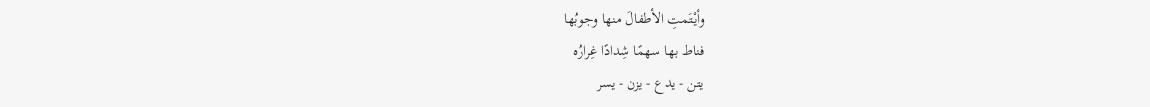وأيْتَمتِ الأطفالَ منها وجوبُها
فناط بها سهمًا شِدادًا غِرارُه
يتن - يدع - يزن - يسر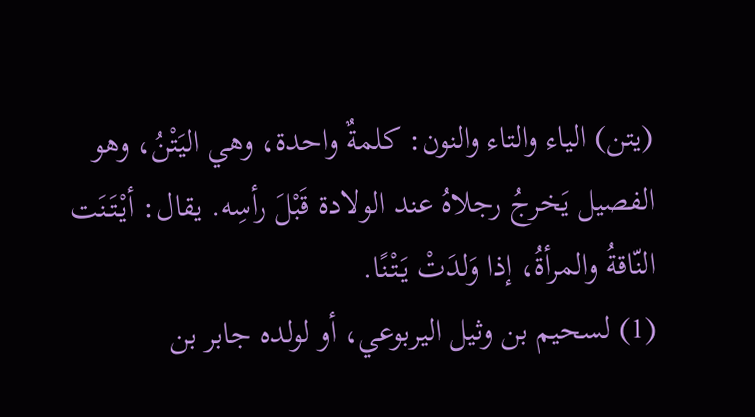(يتن) الياء والتاء والنون: كلمةٌ واحدة، وهي اليَتْنُ، وهو الفصيل يَخرجُ رجلاهُ عند الولادة قَبْلَ رأسِه. يقال: أيْتَنَت النّاقةُ والمرأةُ، إذا وَلدَتْ يَتْنًا.
(1) لسحيم بن وثيل اليربوعي، أو لولده جابر بن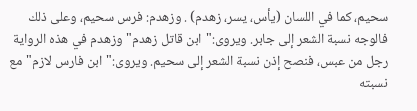سحيم، كما في اللسان (يأس، يسر، زهدم) . وزهدم: فرس سحيم، وعلى ذلك فالوجه نسبة الشعر إلى جابر. ويروى:"ابن قاتل زهدم"وزهدم في هذه الرواية رجل من عبس، فنصح إذن نسبة الشعر إلى سحيم. ويروى:"ابن فارس لازم"مع نسبته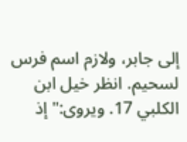إلى جابر، ولازم اسم فرس لسحيم. انظر خيل ابن الكلبي 17. ويروى:"إذ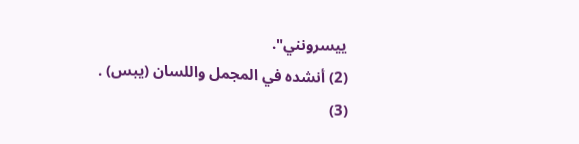ييسرونني".
(2) أنشده في المجمل واللسان (يبس) .
(3)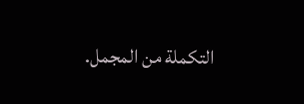التكملة من المجمل.